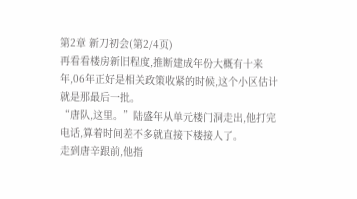第2章 新刀初会(第2/4页)
再看看楼房新旧程度,推断建成年份大概有十来年,06年正好是相关政策收紧的时候,这个小区估计就是那最后一批。
“唐队,这里。”陆盛年从单元楼门洞走出,他打完电话,算着时间差不多就直接下楼接人了。
走到唐辛跟前,他指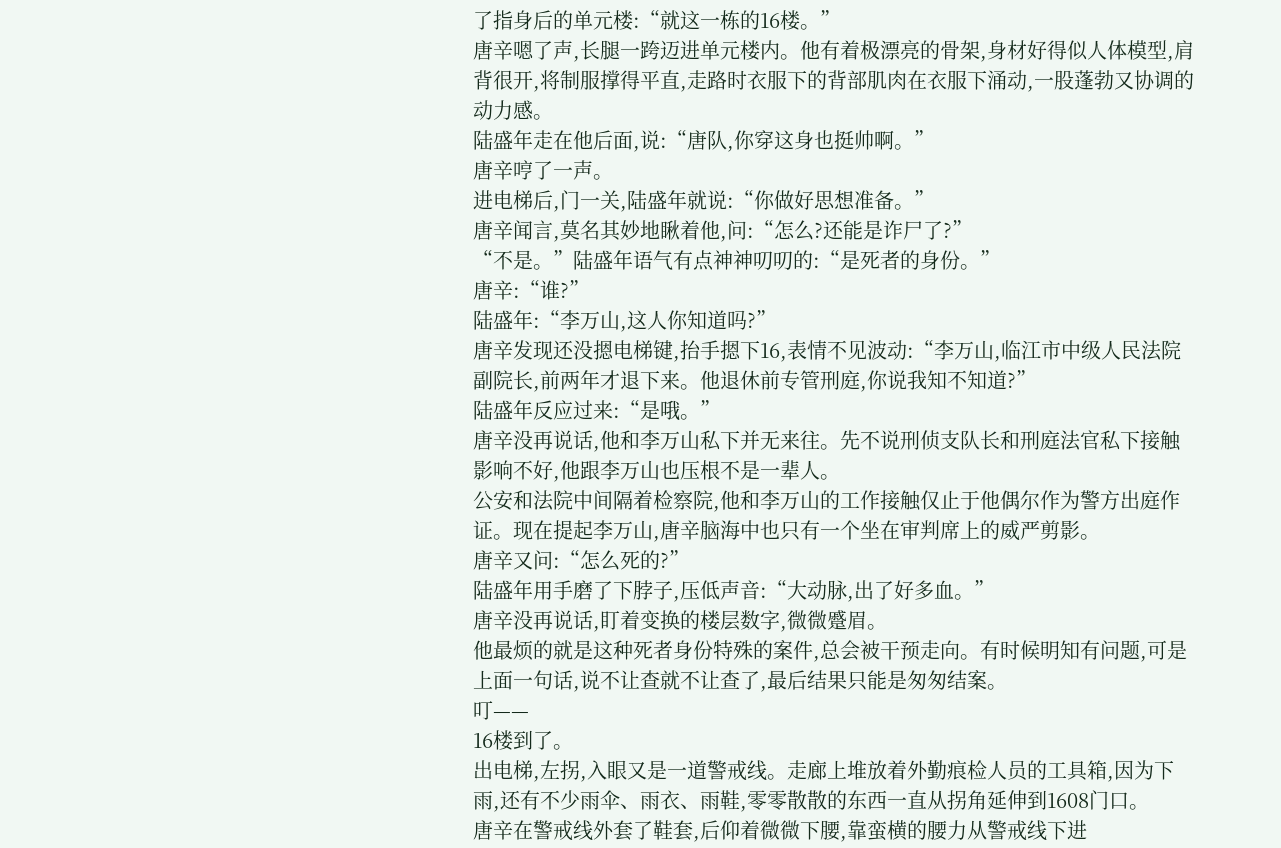了指身后的单元楼:“就这一栋的16楼。”
唐辛嗯了声,长腿一跨迈进单元楼内。他有着极漂亮的骨架,身材好得似人体模型,肩背很开,将制服撑得平直,走路时衣服下的背部肌肉在衣服下涌动,一股蓬勃又协调的动力感。
陆盛年走在他后面,说:“唐队,你穿这身也挺帅啊。”
唐辛哼了一声。
进电梯后,门一关,陆盛年就说:“你做好思想准备。”
唐辛闻言,莫名其妙地瞅着他,问:“怎么?还能是诈尸了?”
“不是。”陆盛年语气有点神神叨叨的:“是死者的身份。”
唐辛:“谁?”
陆盛年:“李万山,这人你知道吗?”
唐辛发现还没摁电梯键,抬手摁下16,表情不见波动:“李万山,临江市中级人民法院副院长,前两年才退下来。他退休前专管刑庭,你说我知不知道?”
陆盛年反应过来:“是哦。”
唐辛没再说话,他和李万山私下并无来往。先不说刑侦支队长和刑庭法官私下接触影响不好,他跟李万山也压根不是一辈人。
公安和法院中间隔着检察院,他和李万山的工作接触仅止于他偶尔作为警方出庭作证。现在提起李万山,唐辛脑海中也只有一个坐在审判席上的威严剪影。
唐辛又问:“怎么死的?”
陆盛年用手磨了下脖子,压低声音:“大动脉,出了好多血。”
唐辛没再说话,盯着变换的楼层数字,微微蹙眉。
他最烦的就是这种死者身份特殊的案件,总会被干预走向。有时候明知有问题,可是上面一句话,说不让查就不让查了,最后结果只能是匆匆结案。
叮——
16楼到了。
出电梯,左拐,入眼又是一道警戒线。走廊上堆放着外勤痕检人员的工具箱,因为下雨,还有不少雨伞、雨衣、雨鞋,零零散散的东西一直从拐角延伸到1608门口。
唐辛在警戒线外套了鞋套,后仰着微微下腰,靠蛮横的腰力从警戒线下进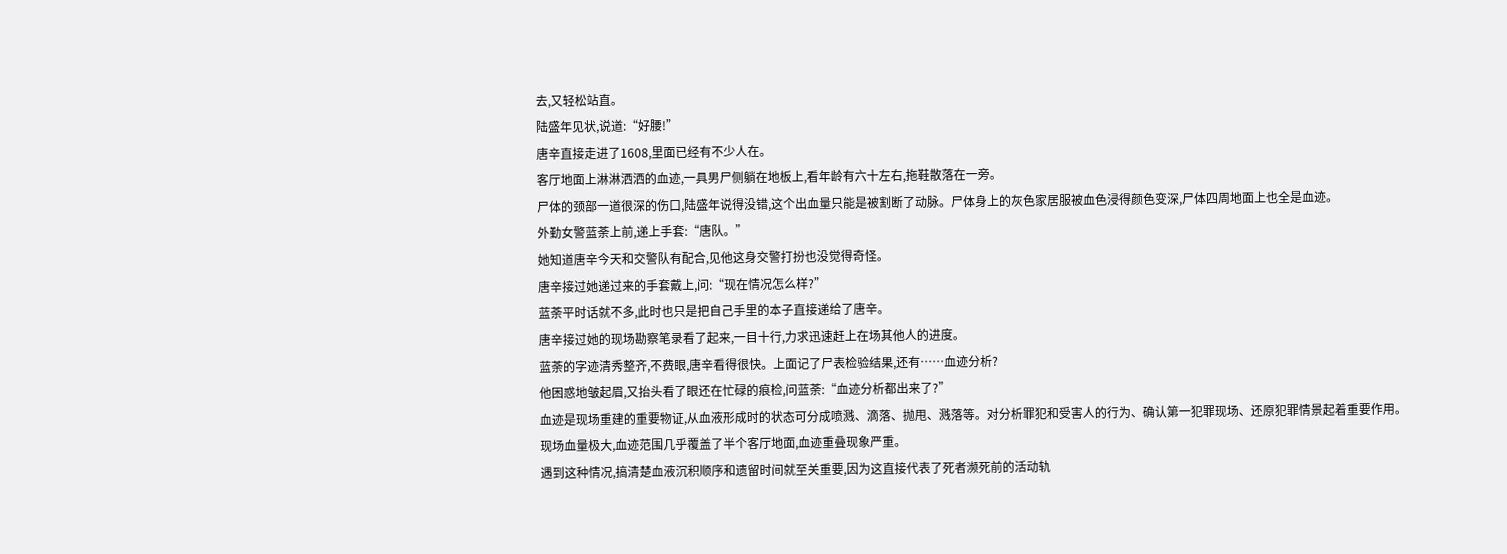去,又轻松站直。
陆盛年见状,说道:“好腰!”
唐辛直接走进了1608,里面已经有不少人在。
客厅地面上淋淋洒洒的血迹,一具男尸侧躺在地板上,看年龄有六十左右,拖鞋散落在一旁。
尸体的颈部一道很深的伤口,陆盛年说得没错,这个出血量只能是被割断了动脉。尸体身上的灰色家居服被血色浸得颜色变深,尸体四周地面上也全是血迹。
外勤女警蓝荼上前,递上手套:“唐队。”
她知道唐辛今天和交警队有配合,见他这身交警打扮也没觉得奇怪。
唐辛接过她递过来的手套戴上,问:“现在情况怎么样?”
蓝荼平时话就不多,此时也只是把自己手里的本子直接递给了唐辛。
唐辛接过她的现场勘察笔录看了起来,一目十行,力求迅速赶上在场其他人的进度。
蓝荼的字迹清秀整齐,不费眼,唐辛看得很快。上面记了尸表检验结果,还有……血迹分析?
他困惑地皱起眉,又抬头看了眼还在忙碌的痕检,问蓝荼:“血迹分析都出来了?”
血迹是现场重建的重要物证,从血液形成时的状态可分成喷溅、滴落、抛甩、溅落等。对分析罪犯和受害人的行为、确认第一犯罪现场、还原犯罪情景起着重要作用。
现场血量极大,血迹范围几乎覆盖了半个客厅地面,血迹重叠现象严重。
遇到这种情况,搞清楚血液沉积顺序和遗留时间就至关重要,因为这直接代表了死者濒死前的活动轨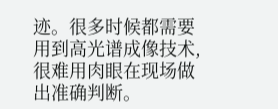迹。很多时候都需要用到高光谱成像技术,很难用肉眼在现场做出准确判断。